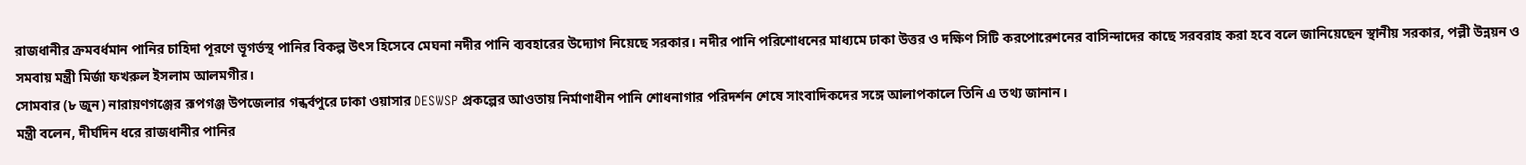রাজধানীর ক্রমবর্ধমান পানির চাহিদা পূরণে ভূগর্ভস্থ পানির বিকল্প উৎস হিসেবে মেঘনা নদীর পানি ব্যবহারের উদ্যোগ নিয়েছে সরকার। নদীর পানি পরিশোধনের মাধ্যমে ঢাকা উত্তর ও দক্ষিণ সিটি করপোরেশনের বাসিন্দাদের কাছে সরবরাহ করা হবে বলে জানিয়েছেন স্থানীয় সরকার, পল্লী উন্নয়ন ও সমবায় মন্ত্রী মির্জা ফখরুল ইসলাম আলমগীর।
সোমবার (৮ জুন) নারায়ণগঞ্জের রূপগঞ্জ উপজেলার গন্ধর্বপুরে ঢাকা ওয়াসার DESWSP প্রকল্পের আওতায় নির্মাণাধীন পানি শোধনাগার পরিদর্শন শেষে সাংবাদিকদের সঙ্গে আলাপকালে তিনি এ তথ্য জানান।
মন্ত্রী বলেন, দীর্ঘদিন ধরে রাজধানীর পানির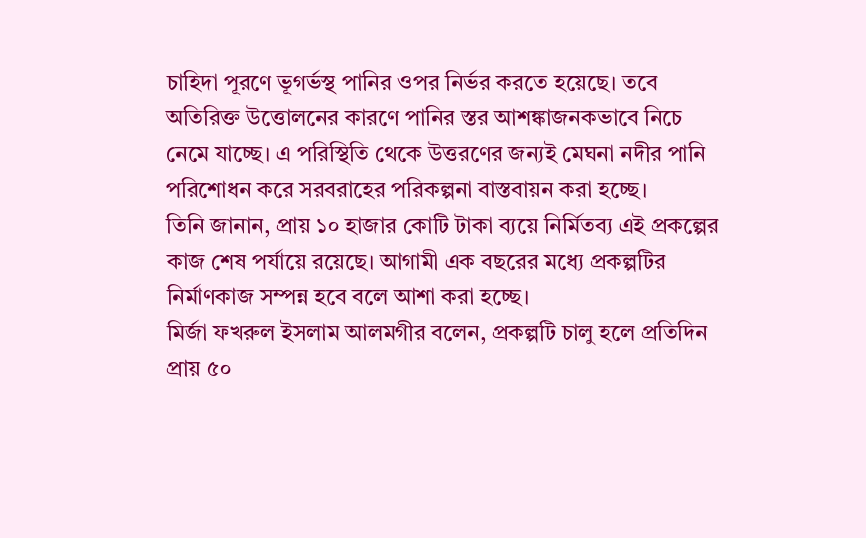চাহিদা পূরণে ভূগর্ভস্থ পানির ওপর নির্ভর করতে হয়েছে। তবে অতিরিক্ত উত্তোলনের কারণে পানির স্তর আশঙ্কাজনকভাবে নিচে নেমে যাচ্ছে। এ পরিস্থিতি থেকে উত্তরণের জন্যই মেঘনা নদীর পানি পরিশোধন করে সরবরাহের পরিকল্পনা বাস্তবায়ন করা হচ্ছে।
তিনি জানান, প্রায় ১০ হাজার কোটি টাকা ব্যয়ে নির্মিতব্য এই প্রকল্পের কাজ শেষ পর্যায়ে রয়েছে। আগামী এক বছরের মধ্যে প্রকল্পটির নির্মাণকাজ সম্পন্ন হবে বলে আশা করা হচ্ছে।
মির্জা ফখরুল ইসলাম আলমগীর বলেন, প্রকল্পটি চালু হলে প্রতিদিন প্রায় ৫০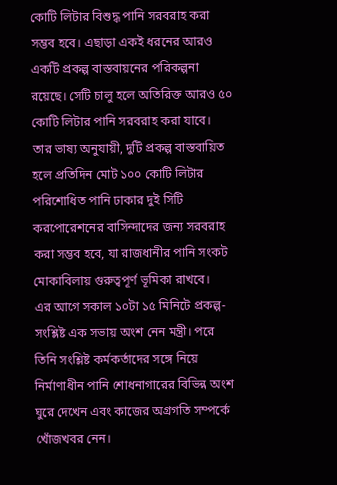কোটি লিটার বিশুদ্ধ পানি সরবরাহ করা সম্ভব হবে। এছাড়া একই ধরনের আরও একটি প্রকল্প বাস্তবায়নের পরিকল্পনা রয়েছে। সেটি চালু হলে অতিরিক্ত আরও ৫০ কোটি লিটার পানি সরবরাহ করা যাবে।
তার ভাষ্য অনুযায়ী, দুটি প্রকল্প বাস্তবায়িত হলে প্রতিদিন মোট ১০০ কোটি লিটার পরিশোধিত পানি ঢাকার দুই সিটি করপোরেশনের বাসিন্দাদের জন্য সরবরাহ করা সম্ভব হবে, যা রাজধানীর পানি সংকট মোকাবিলায় গুরুত্বপূর্ণ ভূমিকা রাখবে।
এর আগে সকাল ১০টা ১৫ মিনিটে প্রকল্প-সংশ্লিষ্ট এক সভায় অংশ নেন মন্ত্রী। পরে তিনি সংশ্লিষ্ট কর্মকর্তাদের সঙ্গে নিয়ে নির্মাণাধীন পানি শোধনাগারের বিভিন্ন অংশ ঘুরে দেখেন এবং কাজের অগ্রগতি সম্পর্কে খোঁজখবর নেন।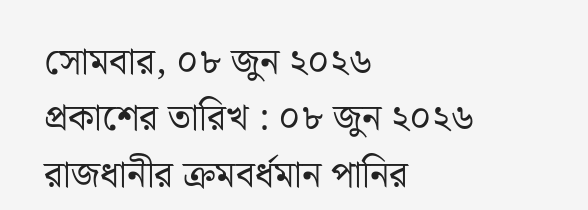সোমবার, ০৮ জুন ২০২৬
প্রকাশের তারিখ : ০৮ জুন ২০২৬
রাজধানীর ক্রমবর্ধমান পানির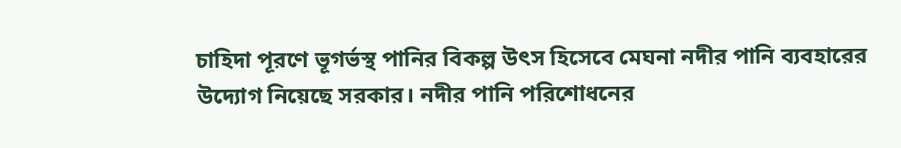চাহিদা পূরণে ভূগর্ভস্থ পানির বিকল্প উৎস হিসেবে মেঘনা নদীর পানি ব্যবহারের উদ্যোগ নিয়েছে সরকার। নদীর পানি পরিশোধনের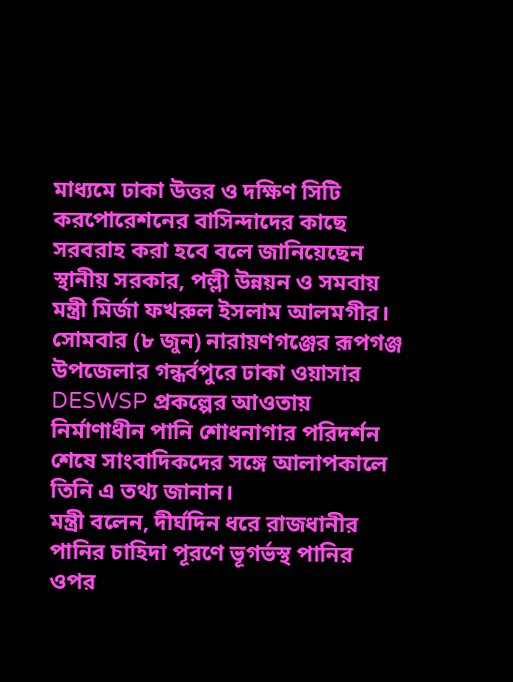মাধ্যমে ঢাকা উত্তর ও দক্ষিণ সিটি করপোরেশনের বাসিন্দাদের কাছে সরবরাহ করা হবে বলে জানিয়েছেন স্থানীয় সরকার, পল্লী উন্নয়ন ও সমবায় মন্ত্রী মির্জা ফখরুল ইসলাম আলমগীর।
সোমবার (৮ জুন) নারায়ণগঞ্জের রূপগঞ্জ উপজেলার গন্ধর্বপুরে ঢাকা ওয়াসার DESWSP প্রকল্পের আওতায় নির্মাণাধীন পানি শোধনাগার পরিদর্শন শেষে সাংবাদিকদের সঙ্গে আলাপকালে তিনি এ তথ্য জানান।
মন্ত্রী বলেন, দীর্ঘদিন ধরে রাজধানীর পানির চাহিদা পূরণে ভূগর্ভস্থ পানির ওপর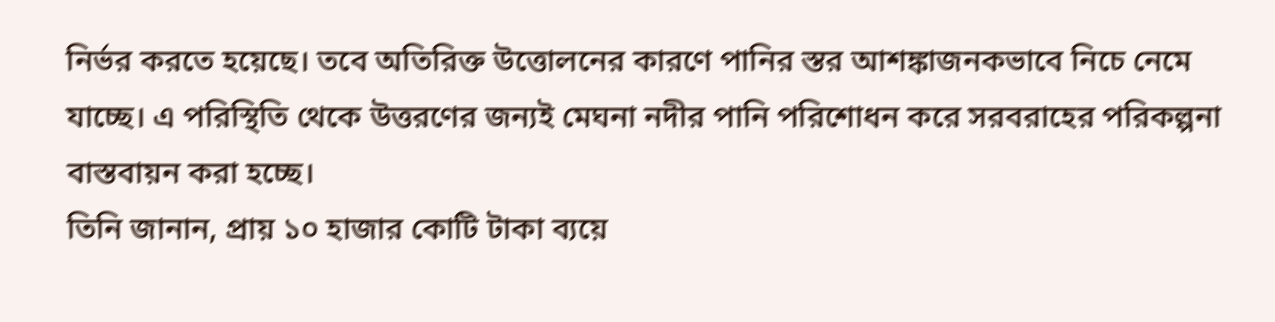নির্ভর করতে হয়েছে। তবে অতিরিক্ত উত্তোলনের কারণে পানির স্তর আশঙ্কাজনকভাবে নিচে নেমে যাচ্ছে। এ পরিস্থিতি থেকে উত্তরণের জন্যই মেঘনা নদীর পানি পরিশোধন করে সরবরাহের পরিকল্পনা বাস্তবায়ন করা হচ্ছে।
তিনি জানান, প্রায় ১০ হাজার কোটি টাকা ব্যয়ে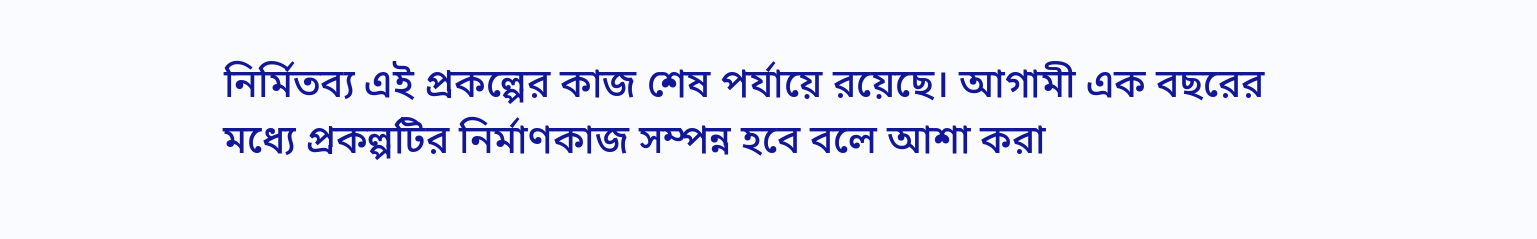নির্মিতব্য এই প্রকল্পের কাজ শেষ পর্যায়ে রয়েছে। আগামী এক বছরের মধ্যে প্রকল্পটির নির্মাণকাজ সম্পন্ন হবে বলে আশা করা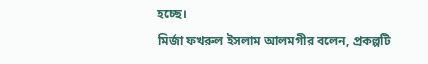হচ্ছে।
মির্জা ফখরুল ইসলাম আলমগীর বলেন, প্রকল্পটি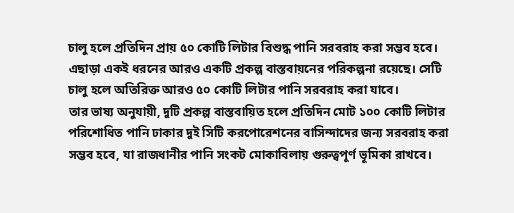চালু হলে প্রতিদিন প্রায় ৫০ কোটি লিটার বিশুদ্ধ পানি সরবরাহ করা সম্ভব হবে। এছাড়া একই ধরনের আরও একটি প্রকল্প বাস্তবায়নের পরিকল্পনা রয়েছে। সেটি চালু হলে অতিরিক্ত আরও ৫০ কোটি লিটার পানি সরবরাহ করা যাবে।
তার ভাষ্য অনুযায়ী, দুটি প্রকল্প বাস্তবায়িত হলে প্রতিদিন মোট ১০০ কোটি লিটার পরিশোধিত পানি ঢাকার দুই সিটি করপোরেশনের বাসিন্দাদের জন্য সরবরাহ করা সম্ভব হবে, যা রাজধানীর পানি সংকট মোকাবিলায় গুরুত্বপূর্ণ ভূমিকা রাখবে।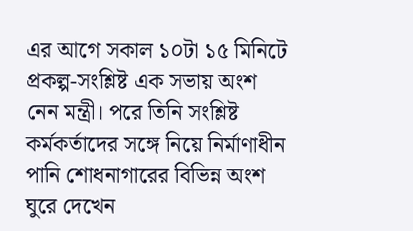এর আগে সকাল ১০টা ১৫ মিনিটে প্রকল্প-সংশ্লিষ্ট এক সভায় অংশ নেন মন্ত্রী। পরে তিনি সংশ্লিষ্ট কর্মকর্তাদের সঙ্গে নিয়ে নির্মাণাধীন পানি শোধনাগারের বিভিন্ন অংশ ঘুরে দেখেন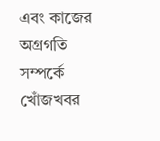এবং কাজের অগ্রগতি সম্পর্কে খোঁজখবর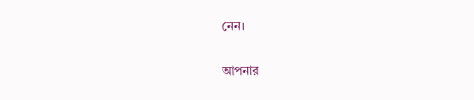নেন।

আপনার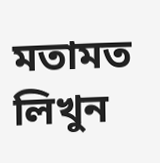মতামত লিখুন